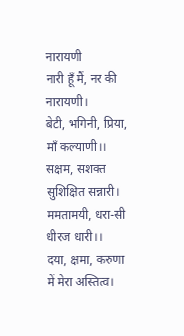नारायणी
नारी हूँ मैं, नर की नारायणी।
बेटी, भगिनी, प्रिया, माँ कल्याणी।।
सक्षम, सशक्त सुशिक्षित सन्नारी।
ममतामयी, धरा-सी धीरज धारी।।
दया, क्षमा, करुणा में मेरा अस्तित्व।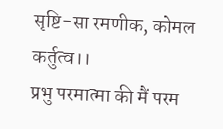सृष्टि-सा रमणीक, कोमल कर्तुत्व।।
प्रभु परमात्मा की मैं परम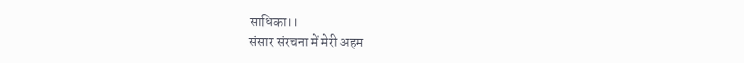साधिका।।
संसार संरचना में मेरी अहम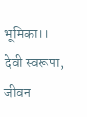भूमिका।।
देवी स्वरूपा, जीवन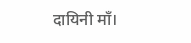दायिनी माँ।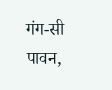गंग-सी पावन,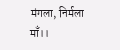मंगला, निर्मला माँ।।